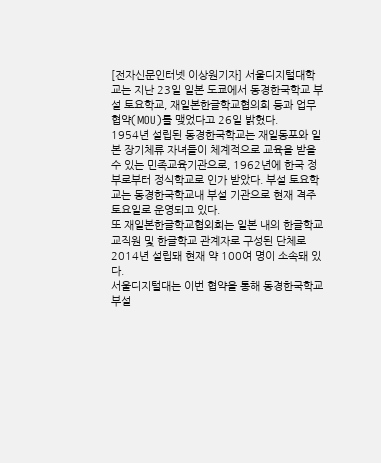[전자신문인터넷 이상원기자] 서울디지털대학교는 지난 23일 일본 도쿄에서 동경한국학교 부설 토요학교, 재일본한글학교협의회 등과 업무협약(MOU)를 맺었다고 26일 밝혔다.
1954년 설립된 동경한국학교는 재일동포와 일본 장기체류 자녀들이 체계적으로 교육을 받을 수 있는 민족교육기관으로, 1962년에 한국 정부로부터 정식학교로 인가 받았다. 부설 토요학교는 동경한국학교내 부설 기관으로 현재 격주 토요일로 운영되고 있다.
또 재일본한글학교협외희는 일본 내의 한글학교 교직원 및 한글학교 관계자로 구성된 단체로 2014년 설립돼 현재 약 100여 명이 소속돼 있다.
서울디지털대는 이번 협약을 통해 동경한국학교 부설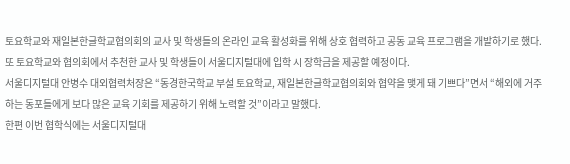토요학교와 재일본한글학교협의회의 교사 및 학생들의 온라인 교육 활성화를 위해 상호 협력하고 공동 교육 프로그램을 개발하기로 했다.
또 토요학교와 협의회에서 추천한 교사 및 학생들이 서울디지털대에 입학 시 장학금을 제공할 예정이다.
서울디지털대 안병수 대외협력처장은 “동경한국학교 부설 토요학교, 재일본한글학교협의회와 협약을 맺게 돼 기쁘다”면서 “해외에 거주하는 동포들에게 보다 많은 교육 기회를 제공하기 위해 노력할 것”이라고 말했다.
한편 이번 협학식에는 서울디지털대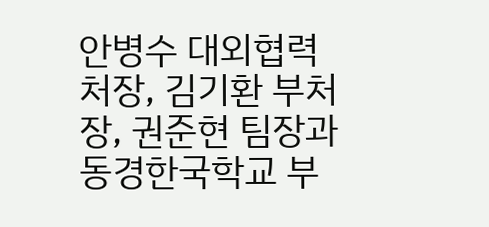안병수 대외협력처장, 김기환 부처장, 권준현 팀장과 동경한국학교 부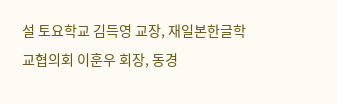설 토요학교 김득영 교장, 재일본한글학교협의회 이훈우 회장, 동경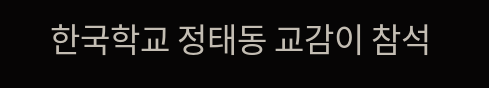한국학교 정태동 교감이 참석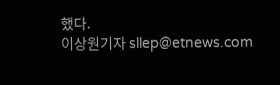했다.
이상원기자 sllep@etnews.com